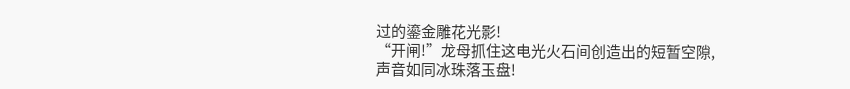过的鎏金雕花光影!
“开闸!”龙母抓住这电光火石间创造出的短暂空隙,声音如同冰珠落玉盘!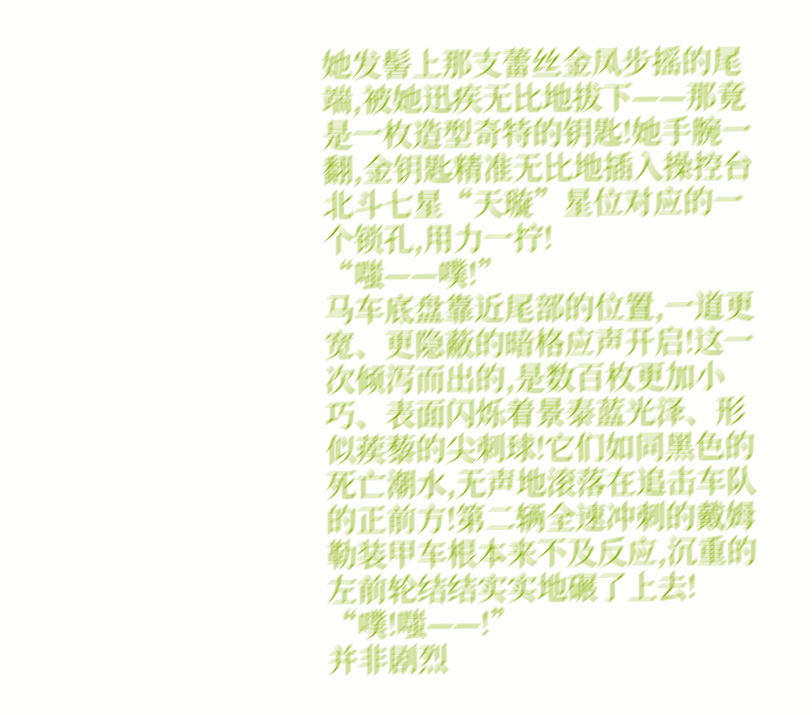她发髻上那支蕾丝金凤步摇的尾端,被她迅疾无比地拔下——那竟是一枚造型奇特的钥匙!她手腕一翻,金钥匙精准无比地插入操控台北斗七星“天璇”星位对应的一个锁孔,用力一拧!
“嗤——噗!”
马车底盘靠近尾部的位置,一道更宽、更隐蔽的暗格应声开启!这一次倾泻而出的,是数百枚更加小巧、表面闪烁着景泰蓝光泽、形似蒺藜的尖刺球!它们如同黑色的死亡潮水,无声地滚落在追击车队的正前方!第二辆全速冲刺的戴姆勒装甲车根本来不及反应,沉重的左前轮结结实实地碾了上去!
“噗!嗤——!”
并非剧烈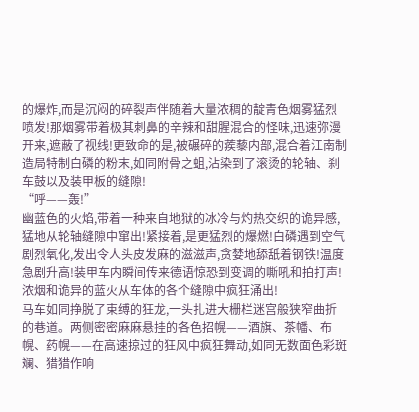的爆炸,而是沉闷的碎裂声伴随着大量浓稠的靛青色烟雾猛烈喷发!那烟雾带着极其刺鼻的辛辣和甜腥混合的怪味,迅速弥漫开来,遮蔽了视线!更致命的是,被碾碎的蒺藜内部,混合着江南制造局特制白磷的粉末,如同附骨之蛆,沾染到了滚烫的轮轴、刹车鼓以及装甲板的缝隙!
“呼——轰!”
幽蓝色的火焰,带着一种来自地狱的冰冷与灼热交织的诡异感,猛地从轮轴缝隙中窜出!紧接着,是更猛烈的爆燃!白磷遇到空气剧烈氧化,发出令人头皮发麻的滋滋声,贪婪地舔舐着钢铁!温度急剧升高!装甲车内瞬间传来德语惊恐到变调的嘶吼和拍打声!浓烟和诡异的蓝火从车体的各个缝隙中疯狂涌出!
马车如同挣脱了束缚的狂龙,一头扎进大栅栏迷宫般狭窄曲折的巷道。两侧密密麻麻悬挂的各色招幌——酒旗、茶幡、布幌、药幌——在高速掠过的狂风中疯狂舞动,如同无数面色彩斑斓、猎猎作响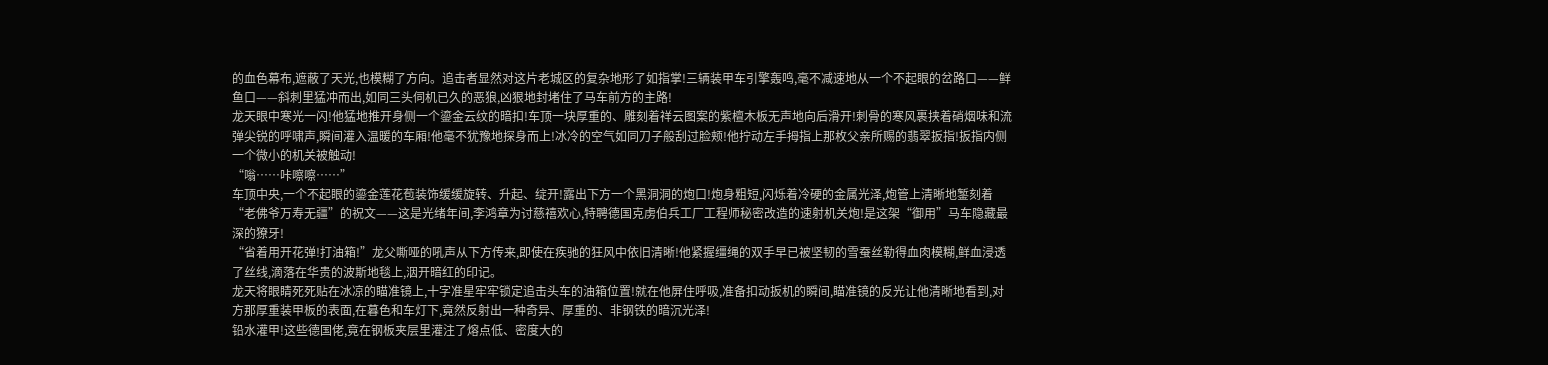的血色幕布,遮蔽了天光,也模糊了方向。追击者显然对这片老城区的复杂地形了如指掌!三辆装甲车引擎轰鸣,毫不减速地从一个不起眼的岔路口——鲜鱼口——斜刺里猛冲而出,如同三头伺机已久的恶狼,凶狠地封堵住了马车前方的主路!
龙天眼中寒光一闪!他猛地推开身侧一个鎏金云纹的暗扣!车顶一块厚重的、雕刻着祥云图案的紫檀木板无声地向后滑开!刺骨的寒风裹挟着硝烟味和流弹尖锐的呼啸声,瞬间灌入温暖的车厢!他毫不犹豫地探身而上!冰冷的空气如同刀子般刮过脸颊!他拧动左手拇指上那枚父亲所赐的翡翠扳指!扳指内侧一个微小的机关被触动!
“嗡……咔嚓嚓……”
车顶中央,一个不起眼的鎏金莲花苞装饰缓缓旋转、升起、绽开!露出下方一个黑洞洞的炮口!炮身粗短,闪烁着冷硬的金属光泽,炮管上清晰地錾刻着“老佛爷万寿无疆”的祝文——这是光绪年间,李鸿章为讨慈禧欢心,特聘德国克虏伯兵工厂工程师秘密改造的速射机关炮!是这架“御用”马车隐藏最深的獠牙!
“省着用开花弹!打油箱!”龙父嘶哑的吼声从下方传来,即使在疾驰的狂风中依旧清晰!他紧握缰绳的双手早已被坚韧的雪蚕丝勒得血肉模糊,鲜血浸透了丝线,滴落在华贵的波斯地毯上,洇开暗红的印记。
龙天将眼睛死死贴在冰凉的瞄准镜上,十字准星牢牢锁定追击头车的油箱位置!就在他屏住呼吸,准备扣动扳机的瞬间,瞄准镜的反光让他清晰地看到,对方那厚重装甲板的表面,在暮色和车灯下,竟然反射出一种奇异、厚重的、非钢铁的暗沉光泽!
铅水灌甲!这些德国佬,竟在钢板夹层里灌注了熔点低、密度大的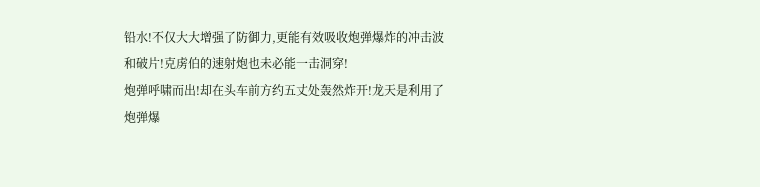铅水!不仅大大增强了防御力,更能有效吸收炮弹爆炸的冲击波和破片!克虏伯的速射炮也未必能一击洞穿!
炮弹呼啸而出!却在头车前方约五丈处轰然炸开!龙天是利用了炮弹爆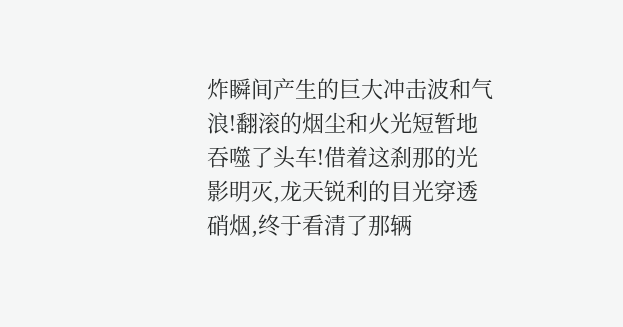炸瞬间产生的巨大冲击波和气浪!翻滚的烟尘和火光短暂地吞噬了头车!借着这刹那的光影明灭,龙天锐利的目光穿透硝烟,终于看清了那辆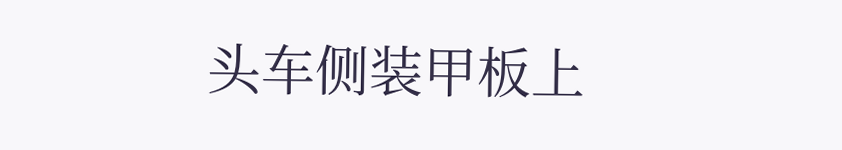头车侧装甲板上